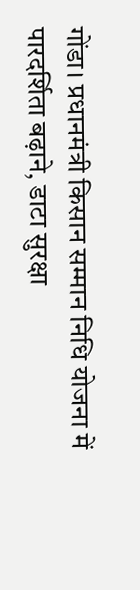गोंडा। प्रधानमंत्री किसान सम्मान निधि योजना में पारदर्शिता बढ़ाने, डाटा सुरक्षा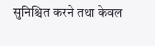सुनिश्चित करने तथा केवल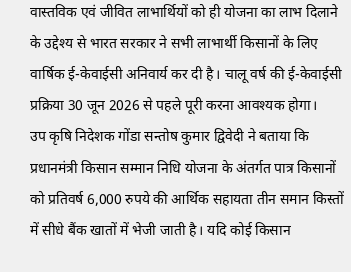वास्तविक एवं जीवित लाभार्थियों को ही योजना का लाभ दिलाने के उद्देश्य से भारत सरकार ने सभी लाभार्थी किसानों के लिए वार्षिक ई-केवाईसी अनिवार्य कर दी है। चालू वर्ष की ई-केवाईसी प्रक्रिया 30 जून 2026 से पहले पूरी करना आवश्यक होगा।
उप कृषि निदेशक गोंडा सन्तोष कुमार द्विवेदी ने बताया कि प्रधानमंत्री किसान सम्मान निधि योजना के अंतर्गत पात्र किसानों को प्रतिवर्ष 6,000 रुपये की आर्थिक सहायता तीन समान किस्तों में सीधे बैंक खातों में भेजी जाती है। यदि कोई किसान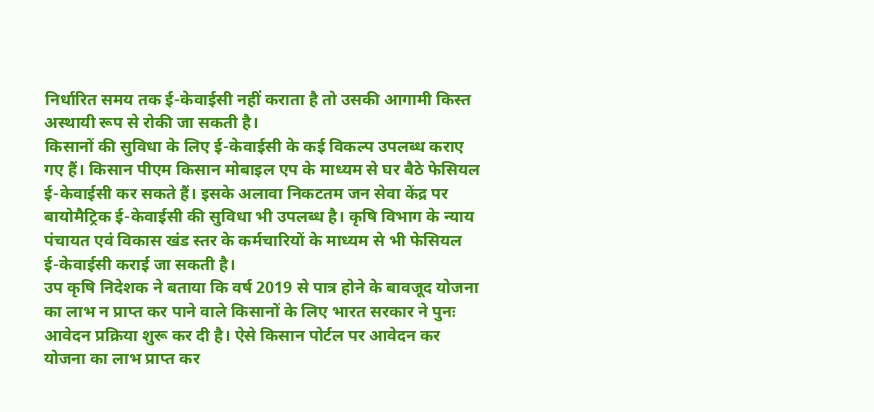निर्धारित समय तक ई-केवाईसी नहीं कराता है तो उसकी आगामी किस्त अस्थायी रूप से रोकी जा सकती है।
किसानों की सुविधा के लिए ई-केवाईसी के कई विकल्प उपलब्ध कराए गए हैं। किसान पीएम किसान मोबाइल एप के माध्यम से घर बैठे फेसियल ई-केवाईसी कर सकते हैं। इसके अलावा निकटतम जन सेवा केंद्र पर बायोमैट्रिक ई-केवाईसी की सुविधा भी उपलब्ध है। कृषि विभाग के न्याय पंचायत एवं विकास खंड स्तर के कर्मचारियों के माध्यम से भी फेसियल ई-केवाईसी कराई जा सकती है।
उप कृषि निदेशक ने बताया कि वर्ष 2019 से पात्र होने के बावजूद योजना का लाभ न प्राप्त कर पाने वाले किसानों के लिए भारत सरकार ने पुनः आवेदन प्रक्रिया शुरू कर दी है। ऐसे किसान पोर्टल पर आवेदन कर योजना का लाभ प्राप्त कर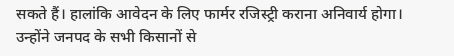सकते हैं। हालांकि आवेदन के लिए फार्मर रजिस्ट्री कराना अनिवार्य होगा।
उन्होंने जनपद के सभी किसानों से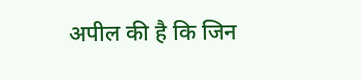अपील की है कि जिन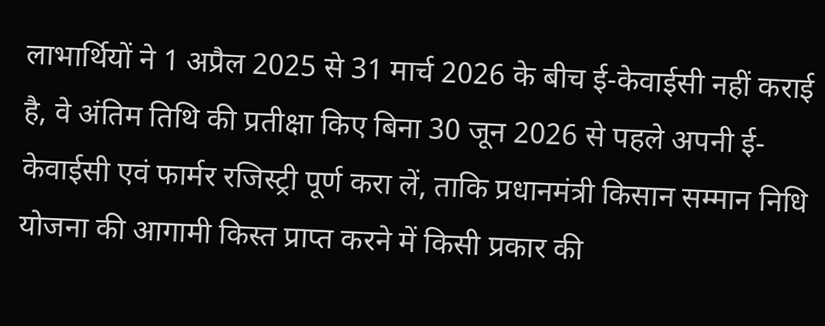लाभार्थियों ने 1 अप्रैल 2025 से 31 मार्च 2026 के बीच ई-केवाईसी नहीं कराई है, वे अंतिम तिथि की प्रतीक्षा किए बिना 30 जून 2026 से पहले अपनी ई-केवाईसी एवं फार्मर रजिस्ट्री पूर्ण करा लें, ताकि प्रधानमंत्री किसान सम्मान निधि योजना की आगामी किस्त प्राप्त करने में किसी प्रकार की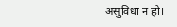असुविधा न हो।